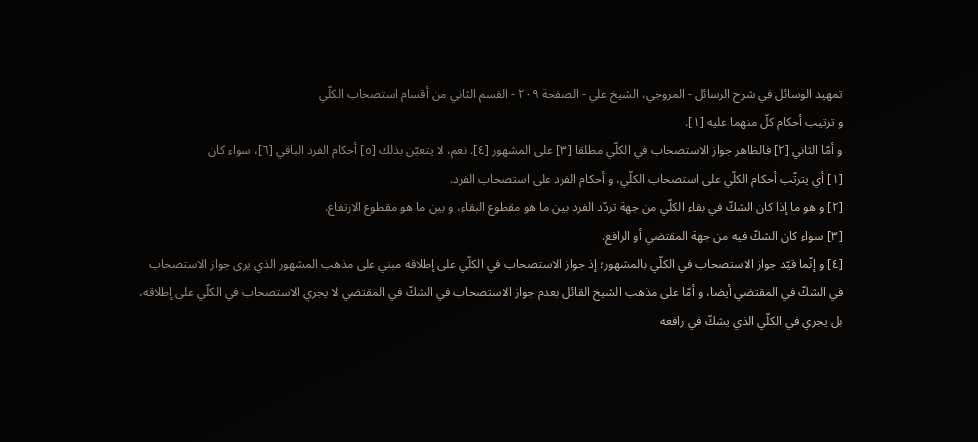تمهيد الوسائل في شرح الرسائل - المروجي، الشيخ علي - الصفحة ٢٠٩ - القسم الثاني من أقسام استصحاب الكلّي
و ترتيب أحكام كلّ منهما عليه [١].
و أمّا الثاني [٢] فالظاهر جواز الاستصحاب في الكلّي مطلقا [٣] على المشهور [٤]. نعم، لا يتعيّن بذلك [٥] أحكام الفرد الباقي [٦]، سواء كان
[١] أي يترتّب أحكام الكلّي على استصحاب الكلّي، و أحكام الفرد على استصحاب الفرد.
[٢] و هو ما إذا كان الشكّ في بقاء الكلّي من جهة تردّد الفرد بين ما هو مقطوع البقاء، و بين ما هو مقطوع الارتفاع.
[٣] سواء كان الشكّ فيه من جهة المقتضي أو الرافع.
[٤] و إنّما قيّد جواز الاستصحاب في الكلّي بالمشهور؛ إذ جواز الاستصحاب في الكلّي على إطلاقه مبني على مذهب المشهور الذي يرى جواز الاستصحاب في الشكّ في المقتضي أيضا، و أمّا على مذهب الشيخ القائل بعدم جواز الاستصحاب في الشكّ في المقتضي لا يجري الاستصحاب في الكلّي على إطلاقه، بل يجري في الكلّي الذي يشكّ في رافعه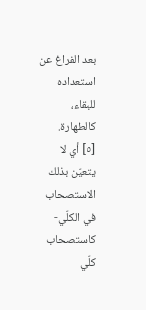بعد الفراغ عن استعداده للبقاء، كالطهارة.
[٥] أي لا يتعيّن بذلك الاستصحاب في الكلّي- كاستصحاب كلّي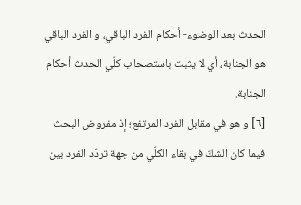الحدث بعد الوضوء- أحكام الفرد الباقي، و الفرد الباقي هو الجنابة، أي لا يثبت باستصحاب كلّي الحدث أحكام الجنابة.
[٦] و هو في مقابل الفرد المرتفع؛ إذ مفروض البحث فيما كان الشكّ في بقاء الكلّي من جهة تردّد الفرد بين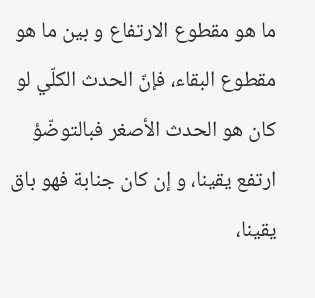ما هو مقطوع الارتفاع و بين ما هو مقطوع البقاء، فإنّ الحدث الكلّي لو كان هو الحدث الأصغر فبالتوضّؤ ارتفع يقينا، و إن كان جنابة فهو باق يقينا،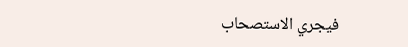فيجري الاستصحاب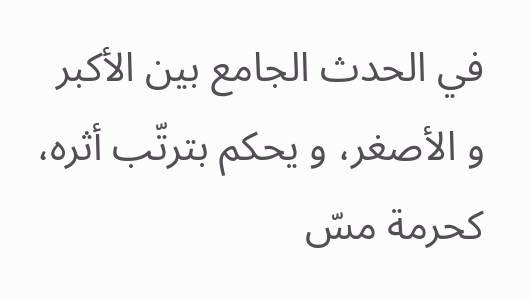في الحدث الجامع بين الأكبر و الأصغر، و يحكم بترتّب أثره، كحرمة مسّ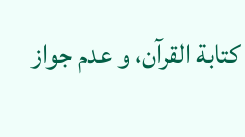كتابة القرآن، و عدم جواز